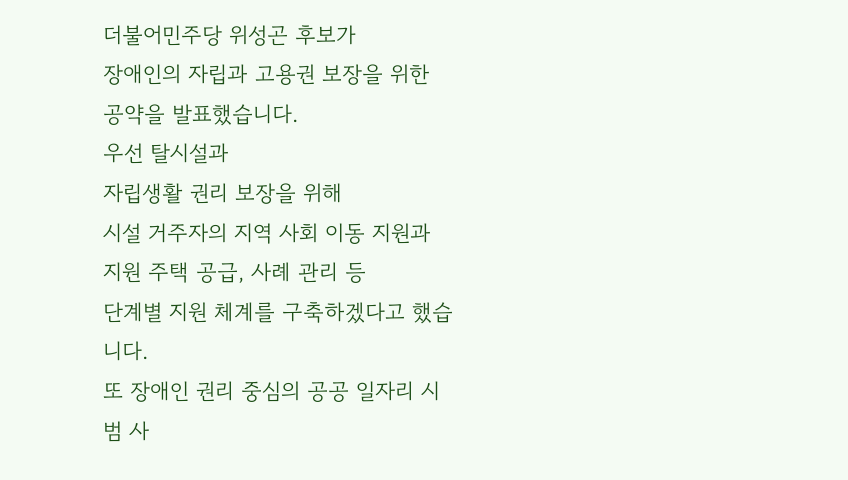더불어민주당 위성곤 후보가
장애인의 자립과 고용권 보장을 위한 공약을 발표했습니다.
우선 탈시설과
자립생활 권리 보장을 위해
시설 거주자의 지역 사회 이동 지원과
지원 주택 공급, 사례 관리 등
단계별 지원 체계를 구축하겠다고 했습니다.
또 장애인 권리 중심의 공공 일자리 시범 사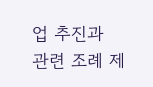업 추진과
관련 조례 제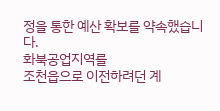정을 통한 예산 확보를 약속했습니다.
화북공업지역를
조천읍으로 이전하려던 계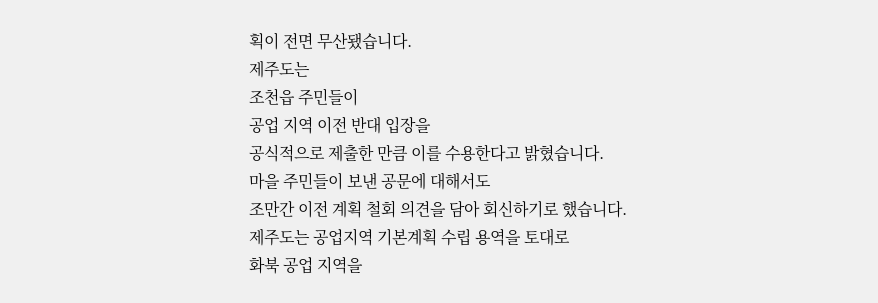획이 전면 무산됐습니다.
제주도는
조천읍 주민들이
공업 지역 이전 반대 입장을
공식적으로 제출한 만큼 이를 수용한다고 밝혔습니다.
마을 주민들이 보낸 공문에 대해서도
조만간 이전 계획 철회 의견을 담아 회신하기로 했습니다.
제주도는 공업지역 기본계획 수립 용역을 토대로
화북 공업 지역을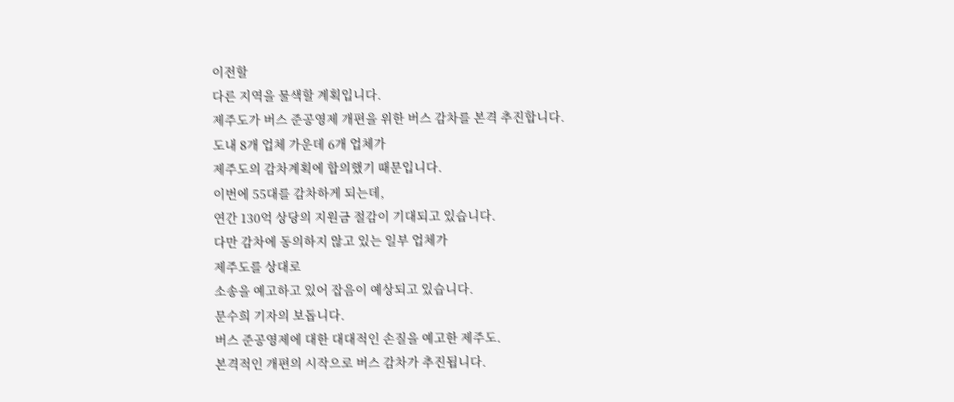이전할
다른 지역을 물색할 계획입니다.
제주도가 버스 준공영제 개편을 위한 버스 감차를 본격 추진합니다.
도내 8개 업체 가운데 6개 업체가
제주도의 감차계획에 합의했기 때문입니다.
이번에 55대를 감차하게 되는데,
연간 130억 상당의 지원금 절감이 기대되고 있습니다.
다만 감차에 동의하지 않고 있는 일부 업체가
제주도를 상대로
소송을 예고하고 있어 잡음이 예상되고 있습니다.
문수희 기자의 보돕니다.
버스 준공영제에 대한 대대적인 손질을 예고한 제주도.
본격적인 개편의 시작으로 버스 감차가 추진됩니다.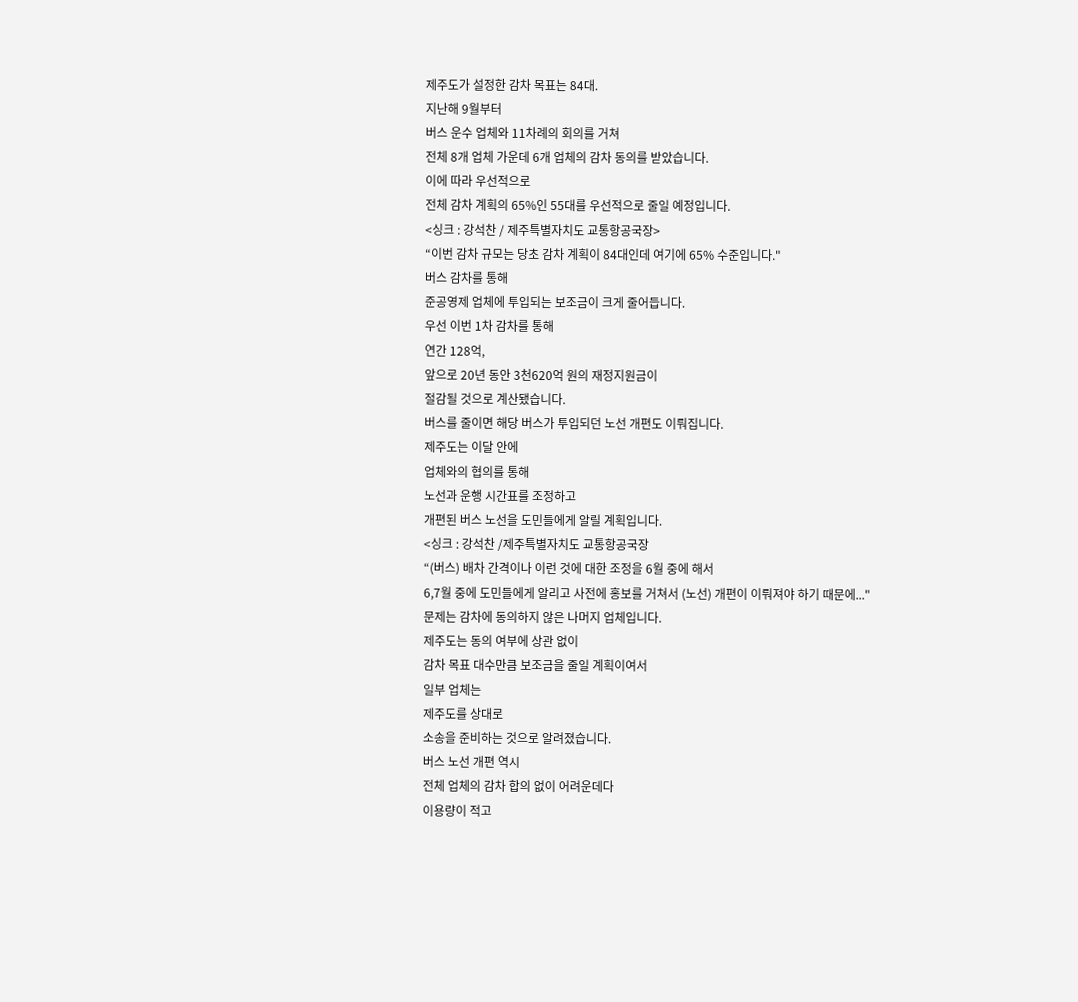제주도가 설정한 감차 목표는 84대.
지난해 9월부터
버스 운수 업체와 11차례의 회의를 거쳐
전체 8개 업체 가운데 6개 업체의 감차 동의를 받았습니다.
이에 따라 우선적으로
전체 감차 계획의 65%인 55대를 우선적으로 줄일 예정입니다.
<싱크 : 강석찬 / 제주특별자치도 교통항공국장>
“이번 감차 규모는 당초 감차 계획이 84대인데 여기에 65% 수준입니다."
버스 감차를 통해
준공영제 업체에 투입되는 보조금이 크게 줄어듭니다.
우선 이번 1차 감차를 통해
연간 128억,
앞으로 20년 동안 3천620억 원의 재정지원금이
절감될 것으로 계산됐습니다.
버스를 줄이면 해당 버스가 투입되던 노선 개편도 이뤄집니다.
제주도는 이달 안에
업체와의 협의를 통해
노선과 운행 시간표를 조정하고
개편된 버스 노선을 도민들에게 알릴 계획입니다.
<싱크 : 강석찬 /제주특별자치도 교통항공국장
“(버스) 배차 간격이나 이런 것에 대한 조정을 6월 중에 해서
6,7월 중에 도민들에게 알리고 사전에 홍보를 거쳐서 (노선) 개편이 이뤄져야 하기 때문에..."
문제는 감차에 동의하지 않은 나머지 업체입니다.
제주도는 동의 여부에 상관 없이
감차 목표 대수만큼 보조금을 줄일 계획이여서
일부 업체는
제주도를 상대로
소송을 준비하는 것으로 알려졌습니다.
버스 노선 개편 역시
전체 업체의 감차 합의 없이 어려운데다
이용량이 적고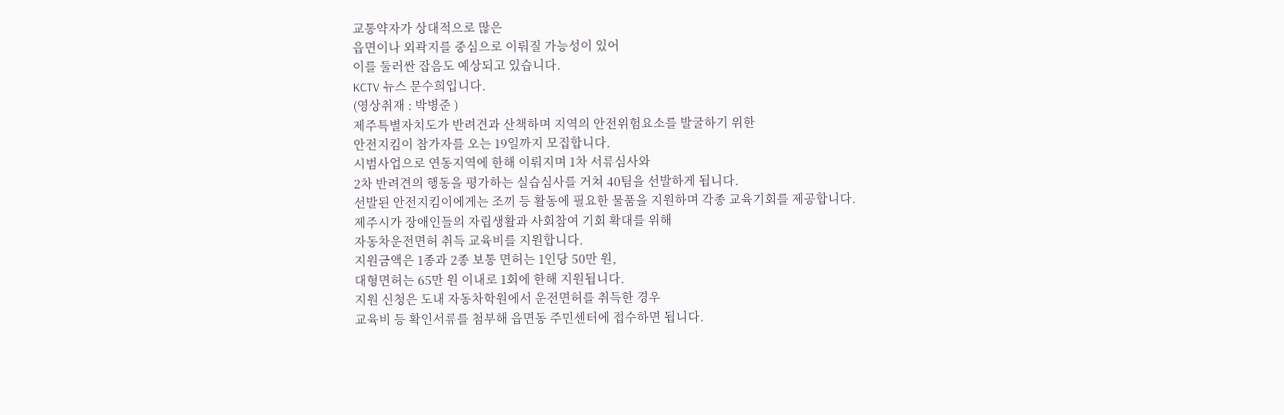교통약자가 상대적으로 많은
읍면이나 외곽지를 중심으로 이뤄질 가능성이 있어
이를 둘러싼 잡음도 예상되고 있습니다.
KCTV 뉴스 문수희입니다.
(영상취재 : 박병준 )
제주특별자치도가 반려견과 산책하며 지역의 안전위험요소를 발굴하기 위한
안전지킴이 참가자를 오는 19일까지 모집합니다.
시범사업으로 연동지역에 한해 이뤄지며 1차 서류심사와
2차 반려견의 행동을 평가하는 실습심사를 거쳐 40팀을 선발하게 됩니다.
선발된 안전지킴이에게는 조끼 등 활동에 필요한 물품을 지원하며 각종 교육기회를 제공합니다.
제주시가 장애인들의 자립생활과 사회참여 기회 확대를 위해
자동차운전면허 취득 교육비를 지원합니다.
지원금액은 1종과 2종 보통 면허는 1인당 50만 원,
대형면허는 65만 원 이내로 1회에 한해 지원됩니다.
지원 신청은 도내 자동차학원에서 운전면허를 취득한 경우
교육비 등 확인서류를 첨부해 읍면동 주민센터에 접수하면 됩니다.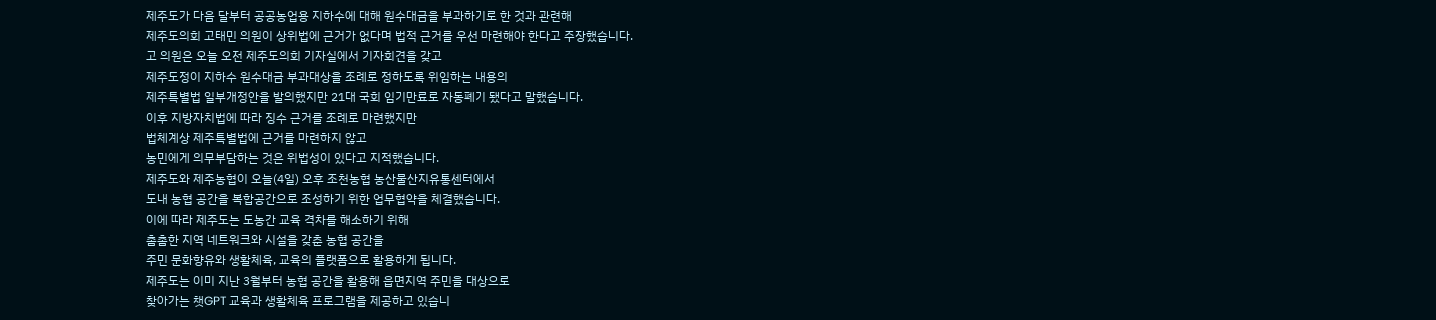제주도가 다음 달부터 공공농업용 지하수에 대해 원수대금을 부과하기로 한 것과 관련해
제주도의회 고태민 의원이 상위법에 근거가 없다며 법적 근거를 우선 마련해야 한다고 주장했습니다.
고 의원은 오늘 오전 제주도의회 기자실에서 기자회견을 갖고
제주도정이 지하수 원수대금 부과대상을 조례로 정하도록 위임하는 내용의
제주특별법 일부개정안을 발의했지만 21대 국회 임기만료로 자동폐기 됐다고 말했습니다.
이후 지방자치법에 따라 징수 근거를 조례로 마련했지만
법체계상 제주특별법에 근거를 마련하지 않고
농민에게 의무부담하는 것은 위법성이 있다고 지적했습니다.
제주도와 제주농협이 오늘(4일) 오후 조천농협 농산물산지유통센터에서
도내 농협 공간을 복합공간으로 조성하기 위한 업무협약을 체결했습니다.
이에 따라 제주도는 도농간 교육 격차를 해소하기 위해
촘촘한 지역 네트워크와 시설을 갖춘 농협 공간을
주민 문화향유와 생활체육, 교육의 플랫폼으로 활용하게 됩니다.
제주도는 이미 지난 3월부터 농협 공간을 활용해 읍면지역 주민을 대상으로
찾아가는 챗GPT 교육과 생활체육 프로그램을 제공하고 있습니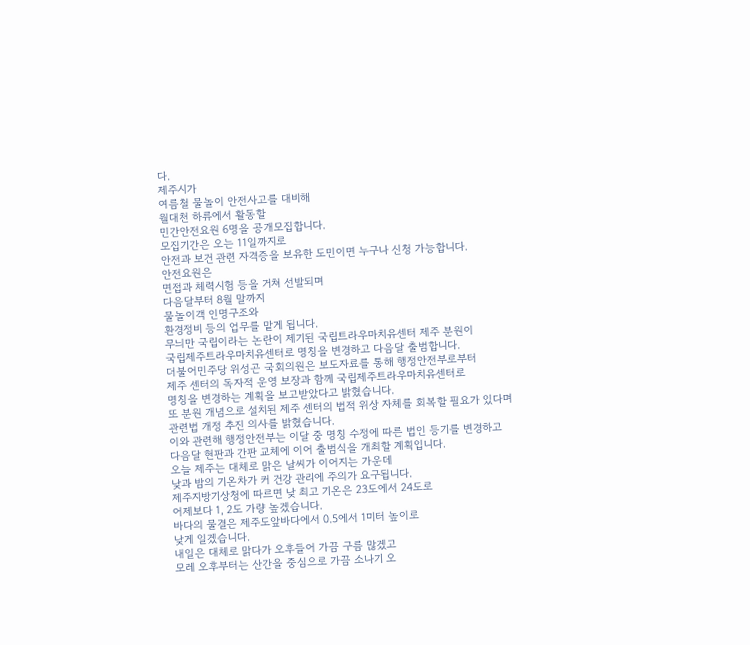다.
제주시가
여름철 물놀이 안전사고를 대비해
월대천 하류에서 활동할
민간안전요원 6명을 공개모집합니다.
모집기간은 오는 11일까지로
안전과 보건 관련 자격증을 보유한 도민이면 누구나 신청 가능합니다.
안전요원은
면접과 체력시험 등을 거쳐 선발되며
다음달부터 8월 말까지
물놀이객 인명구조와
환경정비 등의 업무를 맡게 됩니다.
무늬만 국립이라는 논란이 제기된 국립트라우마치유센터 제주 분원이
국립제주트라우마치유센터로 명칭을 변경하고 다음달 출범합니다.
더불어민주당 위성곤 국회의원은 보도자료를 통해 행정안전부로부터
제주 센터의 독자적 운영 보장과 함께 국립제주트라우마치유센터로
명칭을 변경하는 계획을 보고받았다고 밝혔습니다.
또 분원 개념으로 설치된 제주 센터의 법적 위상 자체를 회복할 필요가 있다며
관련법 개정 추진 의사를 밝혔습니다.
이와 관련해 행정안전부는 이달 중 명칭 수정에 따른 법인 등기를 변경하고
다음달 현판과 간판 교체에 이어 출범식을 개최할 계획입니다.
오늘 제주는 대체로 맑은 날씨가 이어지는 가운데
낮과 밤의 기온차가 커 건강 관리에 주의가 요구됩니다.
제주지방기상청에 따르면 낮 최고 기온은 23도에서 24도로
어제보다 1, 2도 가량 높겠습니다.
바다의 물결은 제주도앞바다에서 0.5에서 1미터 높이로
낮게 일겠습니다.
내일은 대체로 맑다가 오후들어 가끔 구름 많겠고
모레 오후부터는 산간을 중심으로 가끔 소나기 오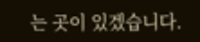는 곳이 있겠습니다.